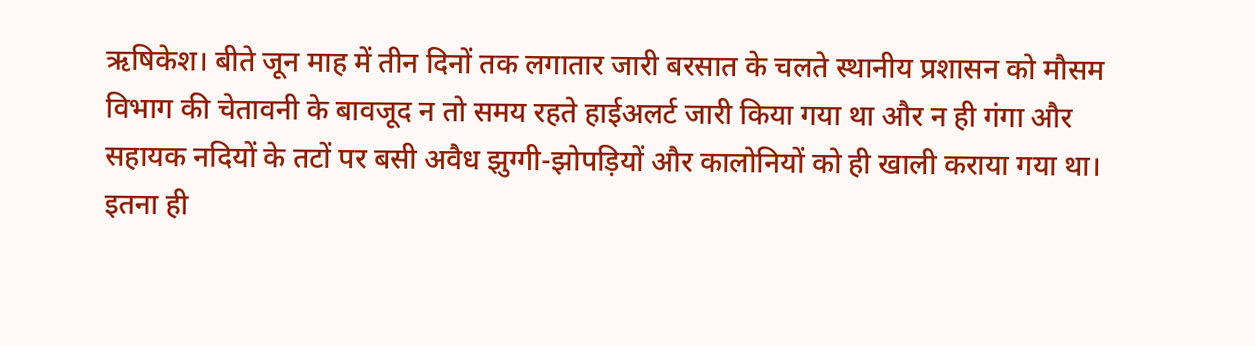ऋषिकेश। बीते जून माह में तीन दिनों तक लगातार जारी बरसात के चलते स्थानीय प्रशासन को मौसम विभाग की चेतावनी के बावजूद न तो समय रहते हाईअलर्ट जारी किया गया था और न ही गंगा और सहायक नदियों के तटों पर बसी अवैध झुग्गी-झोपड़ियों और कालोनियों को ही खाली कराया गया था। इतना ही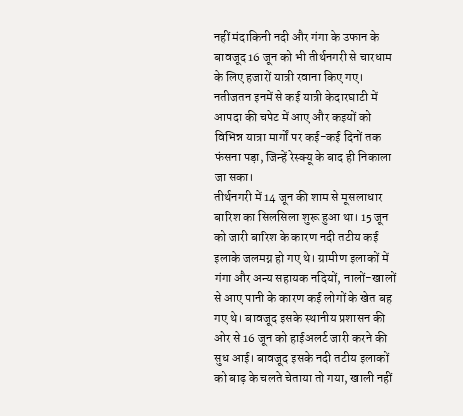नहीं मंदाकिनी नदी और गंगा के उफान के बावजूद 16 जून को भी तीर्थनगरी से चारधाम के लिए हजारों यात्री रवाना किए गए। नतीजतन इनमें से कई यात्री केदारघाटी में आपदा की चपेट में आए और कइयों को विभिन्न यात्रा मार्गों पर कई-कई दिनों तक फंसना पड़ा, जिन्हें रेस्क्यू के बाद ही निकाला जा सका।
तीर्थनगरी में 14 जून की शाम से मूसलाधार बारिश का सिलसिला शुरू हुआ था। 15 जून को जारी बारिश के कारण नदी तटीय कई इलाके जलमग्न हो गए थे। ग्रामीण इलाकों में गंगा और अन्य सहायक नदियों, नालों-खालों से आए पानी के कारण कई लोगों के खेत बह गए थे। बावजूद इसके स्थानीय प्रशासन की ओर से 16 जून को हाईअलर्ट जारी करने की सुध आई। बावजूद इसके नदी तटीय इलाकों को बाढ़ के चलते चेताया तो गया, खाली नहीं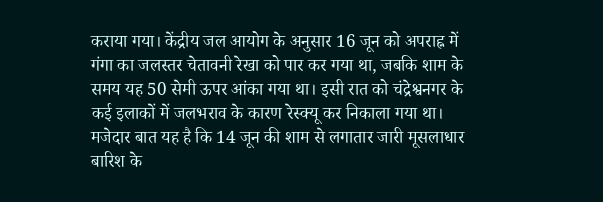कराया गया। केंद्रीय जल आयोग के अनुसार 16 जून को अपराह्न में गंगा का जलस्तर चेतावनी रेखा को पार कर गया था, जबकि शाम के समय यह 50 सेमी ऊपर आंका गया था। इसी रात को चंद्रेश्वनगर के कई इलाकों में जलभराव के कारण रेस्क्यू कर निकाला गया था।
मजेदार बात यह है कि 14 जून की शाम से लगातार जारी मूसलाधार बारिश के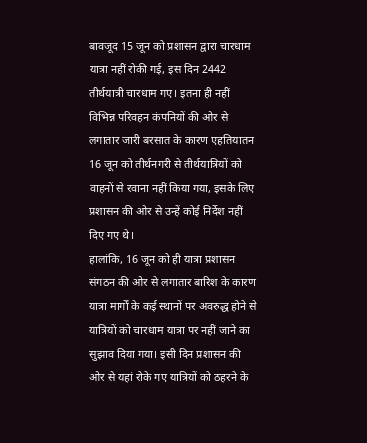बावजूद 15 जून को प्रशासन द्वारा चारधाम यात्रा नहीं रोकी गई, इस दिन 2442 तीर्थयात्री चारधाम गए। इतना ही नहीं विभिन्न परिवहन कंपनियों की ओर से लगातार जारी बरसात के कारण एहतियातन 16 जून को तीर्थनगरी से तीर्थयात्रियों को वाहनों से रवाना नहीं किया गया, इसके लिए प्रशासन की ओर से उन्हें कोई निर्देश नहीं दिए गए थे।
हालांकि, 16 जून को ही यात्रा प्रशासन संगठन की ओर से लगातार बारिश के कारण यात्रा मार्गों के कई स्थानों पर अवरुद्ध होने से यात्रियों को चारधाम यात्रा पर नहीं जाने का सुझाव दिया गया। इसी दिन प्रशासन की ओर से यहां रोके गए यात्रियों को ठहरने के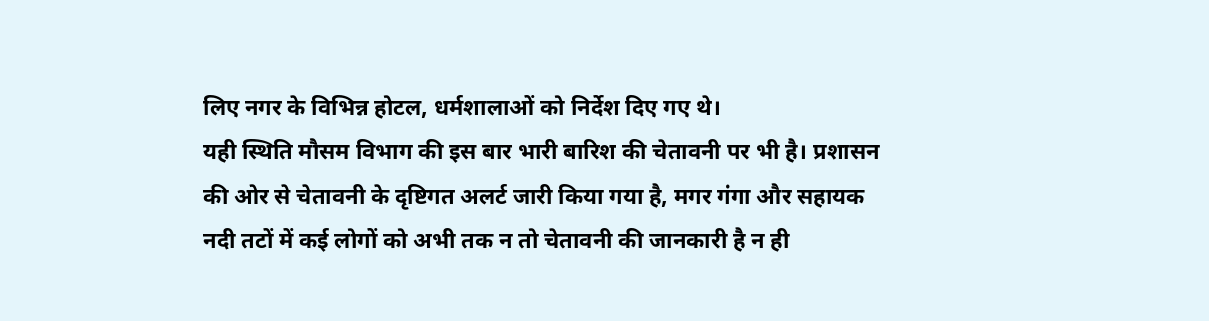लिए नगर के विभिन्न होटल, धर्मशालाओं को निर्देश दिए गए थे।
यही स्थिति मौसम विभाग की इस बार भारी बारिश की चेतावनी पर भी है। प्रशासन की ओर से चेतावनी के दृष्टिगत अलर्ट जारी किया गया है, मगर गंगा और सहायक नदी तटों में कई लोगों को अभी तक न तो चेतावनी की जानकारी है न ही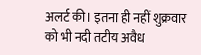अलर्ट की। इतना ही नहीं शुक्रवार को भी नदी तटीय अवैध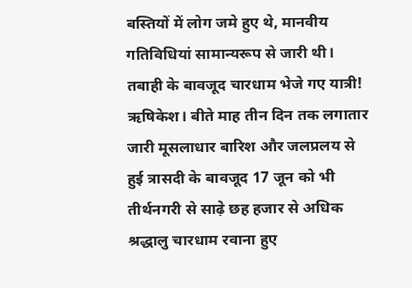बस्तियों में लोग जमे हुए थे, मानवीय गतिविधियां सामान्यरूप से जारी थी।
तबाही के बावजूद चारधाम भेजे गए यात्री!
ऋषिकेश। बीते माह तीन दिन तक लगातार जारी मूसलाधार बारिश और जलप्रलय से हुई त्रासदी के बावजूद 17 जून को भी तीर्थनगरी से साढ़े छह हजार से अधिक श्रद्धालु चारधाम रवाना हुए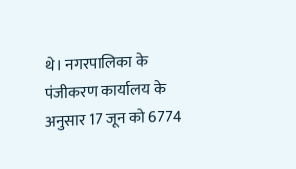थे। नगरपालिका के पंजीकरण कार्यालय के अनुसार 17 जून को 6774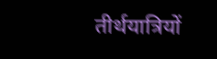तीर्थयात्रियों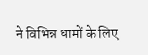ने विभिन्न धामों के लिए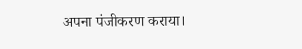अपना पंजीकरण कराया।